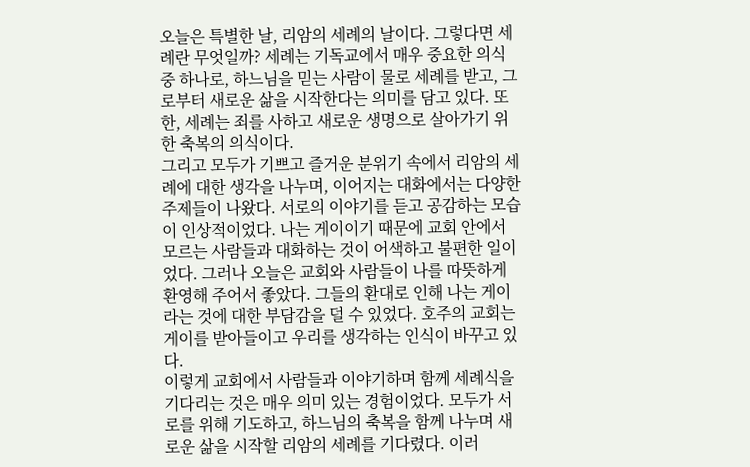오늘은 특별한 날, 리암의 세례의 날이다. 그렇다면 세례란 무엇일까? 세례는 기독교에서 매우 중요한 의식 중 하나로, 하느님을 믿는 사람이 물로 세례를 받고, 그로부터 새로운 삶을 시작한다는 의미를 담고 있다. 또한, 세례는 죄를 사하고 새로운 생명으로 살아가기 위한 축복의 의식이다.
그리고 모두가 기쁘고 즐거운 분위기 속에서 리암의 세례에 대한 생각을 나누며, 이어지는 대화에서는 다양한 주제들이 나왔다. 서로의 이야기를 듣고 공감하는 모습이 인상적이었다. 나는 게이이기 때문에 교회 안에서 모르는 사람들과 대화하는 것이 어색하고 불편한 일이었다. 그러나 오늘은 교회와 사람들이 나를 따뜻하게 환영해 주어서 좋았다. 그들의 환대로 인해 나는 게이라는 것에 대한 부담감을 덜 수 있었다. 호주의 교회는 게이를 받아들이고 우리를 생각하는 인식이 바꾸고 있다.
이렇게 교회에서 사람들과 이야기하며 함께 세례식을 기다리는 것은 매우 의미 있는 경험이었다. 모두가 서로를 위해 기도하고, 하느님의 축복을 함께 나누며 새로운 삶을 시작할 리암의 세례를 기다렸다. 이러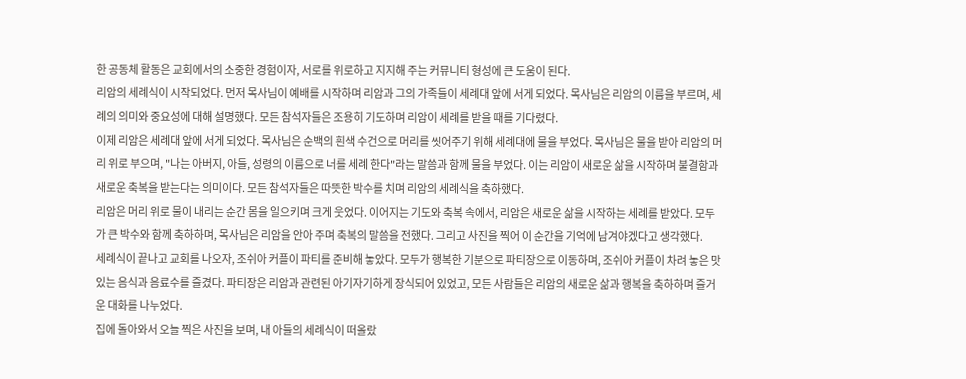한 공동체 활동은 교회에서의 소중한 경험이자, 서로를 위로하고 지지해 주는 커뮤니티 형성에 큰 도움이 된다.
리암의 세례식이 시작되었다. 먼저 목사님이 예배를 시작하며 리암과 그의 가족들이 세례대 앞에 서게 되었다. 목사님은 리암의 이름을 부르며, 세례의 의미와 중요성에 대해 설명했다. 모든 참석자들은 조용히 기도하며 리암이 세례를 받을 때를 기다렸다.
이제 리암은 세례대 앞에 서게 되었다. 목사님은 순백의 흰색 수건으로 머리를 씻어주기 위해 세례대에 물을 부었다. 목사님은 물을 받아 리암의 머리 위로 부으며, "나는 아버지, 아들, 성령의 이름으로 너를 세례 한다"라는 말씀과 함께 물을 부었다. 이는 리암이 새로운 삶을 시작하며 불결함과 새로운 축복을 받는다는 의미이다. 모든 참석자들은 따뜻한 박수를 치며 리암의 세례식을 축하했다.
리암은 머리 위로 물이 내리는 순간 몸을 일으키며 크게 웃었다. 이어지는 기도와 축복 속에서, 리암은 새로운 삶을 시작하는 세례를 받았다. 모두가 큰 박수와 함께 축하하며, 목사님은 리암을 안아 주며 축복의 말씀을 전했다. 그리고 사진을 찍어 이 순간을 기억에 남겨야겠다고 생각했다.
세례식이 끝나고 교회를 나오자, 조쉬아 커플이 파티를 준비해 놓았다. 모두가 행복한 기분으로 파티장으로 이동하며, 조쉬아 커플이 차려 놓은 맛있는 음식과 음료수를 즐겼다. 파티장은 리암과 관련된 아기자기하게 장식되어 있었고, 모든 사람들은 리암의 새로운 삶과 행복을 축하하며 즐거운 대화를 나누었다.
집에 돌아와서 오늘 찍은 사진을 보며, 내 아들의 세례식이 떠올랐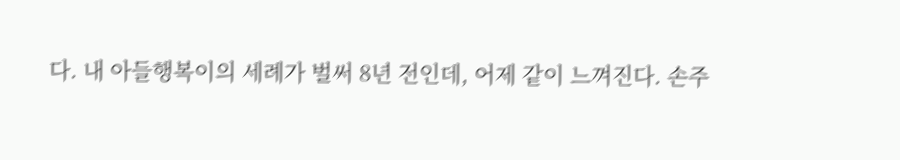다. 내 아들행복이의 세례가 벌써 8년 전인데, 어제 같이 느껴진다. 손주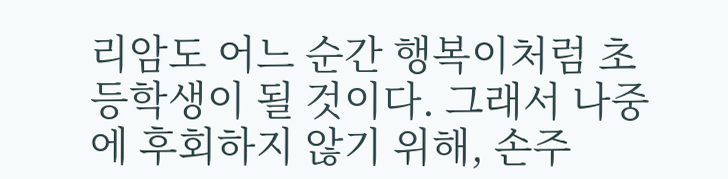리암도 어느 순간 행복이처럼 초등학생이 될 것이다. 그래서 나중에 후회하지 않기 위해, 손주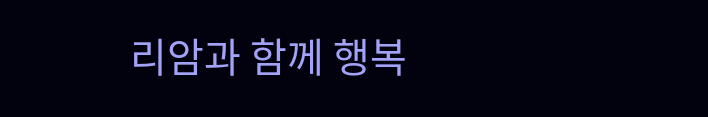리암과 함께 행복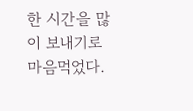한 시간을 많이 보내기로 마음먹었다.